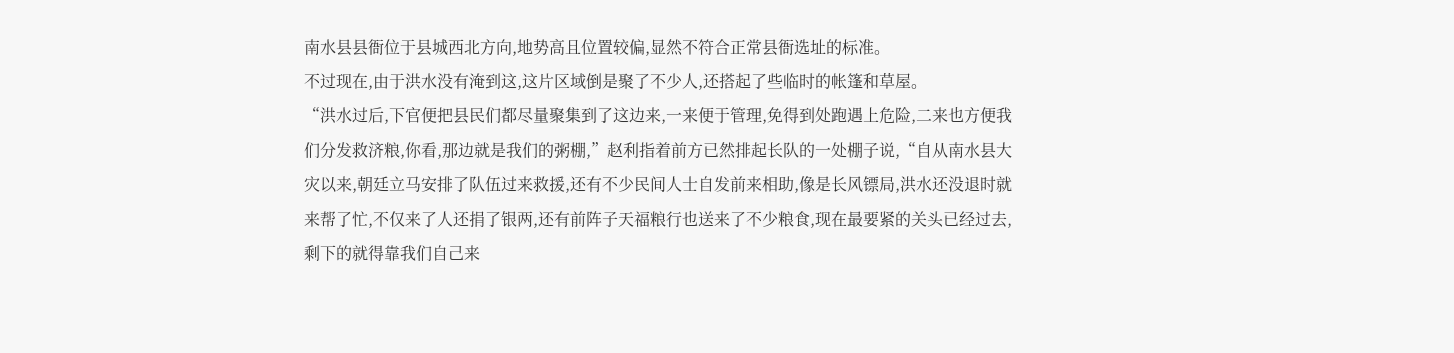南水县县衙位于县城西北方向,地势高且位置较偏,显然不符合正常县衙选址的标准。
不过现在,由于洪水没有淹到这,这片区域倒是聚了不少人,还搭起了些临时的帐篷和草屋。
“洪水过后,下官便把县民们都尽量聚集到了这边来,一来便于管理,免得到处跑遇上危险,二来也方便我们分发救济粮,你看,那边就是我们的粥棚,”赵利指着前方已然排起长队的一处棚子说,“自从南水县大灾以来,朝廷立马安排了队伍过来救援,还有不少民间人士自发前来相助,像是长风镖局,洪水还没退时就来帮了忙,不仅来了人还捐了银两,还有前阵子天福粮行也送来了不少粮食,现在最要紧的关头已经过去,剩下的就得靠我们自己来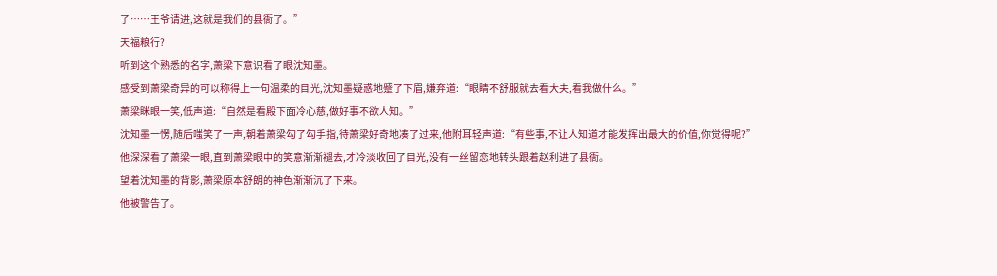了……王爷请进,这就是我们的县衙了。”
天福粮行?
听到这个熟悉的名字,萧梁下意识看了眼沈知墨。
感受到萧梁奇异的可以称得上一句温柔的目光,沈知墨疑惑地蹙了下眉,嫌弃道:“眼睛不舒服就去看大夫,看我做什么。”
萧梁眯眼一笑,低声道:“自然是看殿下面冷心慈,做好事不欲人知。”
沈知墨一愣,随后嗤笑了一声,朝着萧梁勾了勾手指,待萧梁好奇地凑了过来,他附耳轻声道:“有些事,不让人知道才能发挥出最大的价值,你觉得呢?”
他深深看了萧梁一眼,直到萧梁眼中的笑意渐渐褪去,才冷淡收回了目光,没有一丝留恋地转头跟着赵利进了县衙。
望着沈知墨的背影,萧梁原本舒朗的神色渐渐沉了下来。
他被警告了。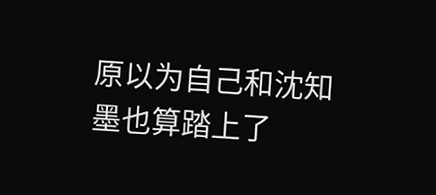原以为自己和沈知墨也算踏上了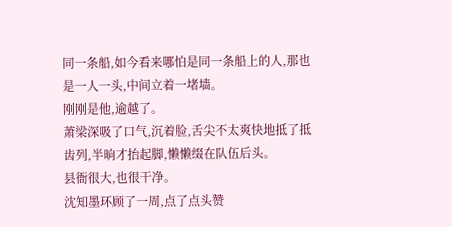同一条船,如今看来哪怕是同一条船上的人,那也是一人一头,中间立着一堵墙。
刚刚是他,逾越了。
萧梁深吸了口气,沉着脸,舌尖不太爽快地抵了抵齿列,半晌才抬起脚,懒懒缀在队伍后头。
县衙很大,也很干净。
沈知墨环顾了一周,点了点头赞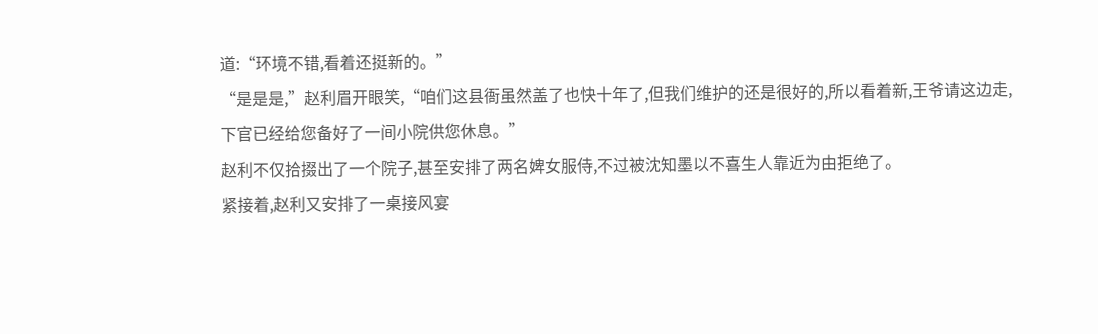道:“环境不错,看着还挺新的。”
“是是是,”赵利眉开眼笑,“咱们这县衙虽然盖了也快十年了,但我们维护的还是很好的,所以看着新,王爷请这边走,下官已经给您备好了一间小院供您休息。”
赵利不仅拾掇出了一个院子,甚至安排了两名婢女服侍,不过被沈知墨以不喜生人靠近为由拒绝了。
紧接着,赵利又安排了一桌接风宴